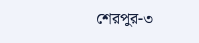শেরপুর-৩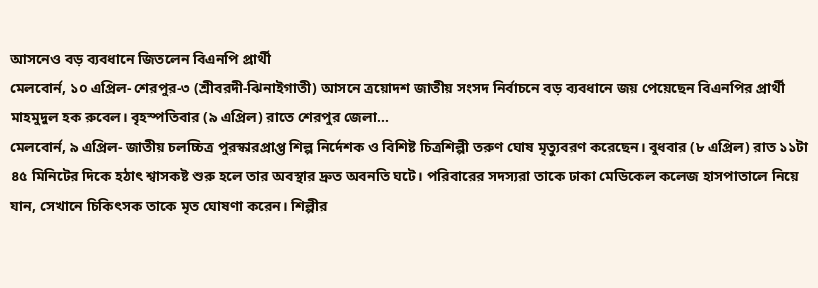আসনেও বড় ব্যবধানে জিতলেন বিএনপি প্রার্থী
মেলবোর্ন, ১০ এপ্রিল- শেরপুর-৩ (শ্রীবরদী-ঝিনাইগাতী) আসনে ত্রয়োদশ জাতীয় সংসদ নির্বাচনে বড় ব্যবধানে জয় পেয়েছেন বিএনপির প্রার্থী মাহমুদুল হক রুবেল। বৃহস্পতিবার (৯ এপ্রিল) রাতে শেরপুর জেলা…
মেলবোর্ন, ৯ এপ্রিল- জাতীয় চলচ্চিত্র পুরস্কারপ্রাপ্ত শিল্প নির্দেশক ও বিশিষ্ট চিত্রশিল্পী তরুণ ঘোষ মৃত্যুবরণ করেছেন। বুধবার (৮ এপ্রিল) রাত ১১টা ৪৫ মিনিটের দিকে হঠাৎ শ্বাসকষ্ট শুরু হলে তার অবস্থার দ্রুত অবনতি ঘটে। পরিবারের সদস্যরা তাকে ঢাকা মেডিকেল কলেজ হাসপাতালে নিয়ে যান, সেখানে চিকিৎসক তাকে মৃত ঘোষণা করেন। শিল্পীর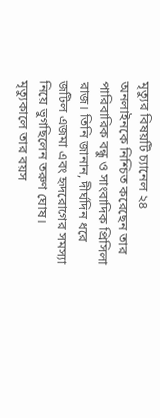মৃত্যুর বিষয়টি চ্যানেল ২৪ অনলাইনকে নিশ্চিত করেছেন তার পারিবারিক বন্ধু ও সাংবাদিক প্রিসিলা রাজ। তিনি জানান, দীর্ঘদিন ধরে জটিল এজমা এবং হৃদরোগের সমস্যা নিয়ে ভুগছিলেন তরুণ ঘোষ। মৃত্যুকালে তার বয়স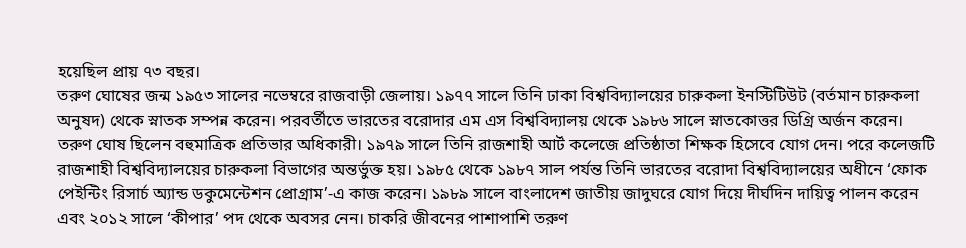হয়েছিল প্রায় ৭৩ বছর।
তরুণ ঘোষের জন্ম ১৯৫৩ সালের নভেম্বরে রাজবাড়ী জেলায়। ১৯৭৭ সালে তিনি ঢাকা বিশ্ববিদ্যালয়ের চারুকলা ইনস্টিটিউট (বর্তমান চারুকলা অনুষদ) থেকে স্নাতক সম্পন্ন করেন। পরবর্তীতে ভারতের বরোদার এম এস বিশ্ববিদ্যালয় থেকে ১৯৮৬ সালে স্নাতকোত্তর ডিগ্রি অর্জন করেন।
তরুণ ঘোষ ছিলেন বহুমাত্রিক প্রতিভার অধিকারী। ১৯৭৯ সালে তিনি রাজশাহী আর্ট কলেজে প্রতিষ্ঠাতা শিক্ষক হিসেবে যোগ দেন। পরে কলেজটি রাজশাহী বিশ্ববিদ্যালয়ের চারুকলা বিভাগের অন্তর্ভুক্ত হয়। ১৯৮৫ থেকে ১৯৮৭ সাল পর্যন্ত তিনি ভারতের বরোদা বিশ্ববিদ্যালয়ের অধীনে ‘ফোক পেইন্টিং রিসার্চ অ্যান্ড ডকুমেন্টেশন প্রোগ্রাম’-এ কাজ করেন। ১৯৮৯ সালে বাংলাদেশ জাতীয় জাদুঘরে যোগ দিয়ে দীর্ঘদিন দায়িত্ব পালন করেন এবং ২০১২ সালে ‘কীপার’ পদ থেকে অবসর নেন। চাকরি জীবনের পাশাপাশি তরুণ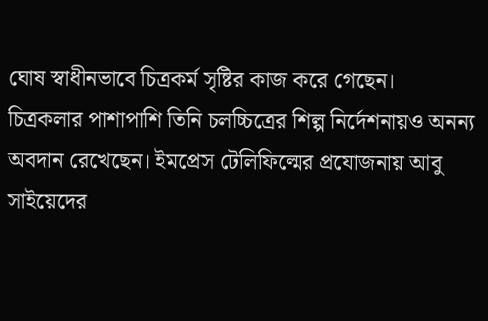ঘোষ স্বাধীনভাবে চিত্রকর্ম সৃষ্টির কাজ করে গেছেন।
চিত্রকলার পাশাপাশি তিনি চলচ্চিত্রের শিল্প নির্দেশনায়ও অনন্য অবদান রেখেছেন। ইমপ্রেস টেলিফিল্মের প্রযোজনায় আবু সাইয়েদের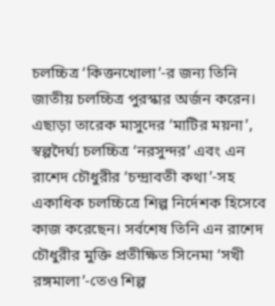চলচ্চিত্র ‘কিত্তনখোলা’-র জন্য তিনি জাতীয় চলচ্চিত্র পুরস্কার অর্জন করেন। এছাড়া তারেক মাসুদের ‘মাটির ময়না’, স্বল্পদৈর্ঘ্য চলচ্চিত্র ‘নরসুন্দর’ এবং এন রাশেদ চৌধুরীর ‘চন্দ্রাবতী কথা’-সহ একাধিক চলচ্চিত্রে শিল্প নির্দেশক হিসেবে কাজ করেছেন। সর্বশেষ তিনি এন রাশেদ চৌধুরীর মুক্তি প্রতীক্ষিত সিনেমা ‘সখী রঙ্গমালা’-তেও শিল্প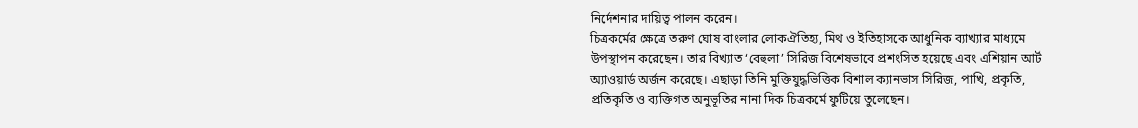নির্দেশনার দায়িত্ব পালন করেন।
চিত্রকর্মের ক্ষেত্রে তরুণ ঘোষ বাংলার লোকঐতিহ্য, মিথ ও ইতিহাসকে আধুনিক ব্যাখ্যার মাধ্যমে উপস্থাপন করেছেন। তার বিখ্যাত ‘বেহুলা’ সিরিজ বিশেষভাবে প্রশংসিত হয়েছে এবং এশিয়ান আর্ট অ্যাওয়ার্ড অর্জন করেছে। এছাড়া তিনি মুক্তিযুদ্ধভিত্তিক বিশাল ক্যানভাস সিরিজ, পাখি, প্রকৃতি, প্রতিকৃতি ও ব্যক্তিগত অনুভূতির নানা দিক চিত্রকর্মে ফুটিয়ে তুলেছেন।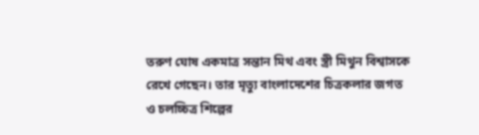তরুণ ঘোষ একমাত্র সন্তান মিথ এবং স্ত্রী মিথুন বিশ্বাসকে রেখে গেছেন। তার মৃত্যু বাংলাদেশের চিত্রকলার জগত ও চলচ্চিত্র শিল্পের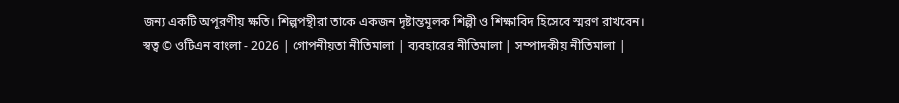জন্য একটি অপূরণীয় ক্ষতি। শিল্পপন্থীরা তাকে একজন দৃষ্টান্তমূলক শিল্পী ও শিক্ষাবিদ হিসেবে স্মরণ রাখবেন।
স্বত্ব © ওটিএন বাংলা - 2026 | গোপনীয়তা নীতিমালা | ব্যবহারের নীতিমালা | সম্পাদকীয় নীতিমালা |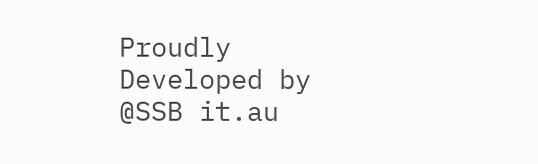Proudly Developed by @SSB it.au